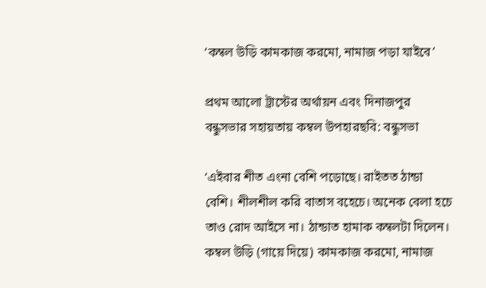‘কম্বল উড়ি কামকাজ করমো, নামাজ পড়া যাইবে’

প্রথম আলো ট্রাস্টের অর্থায়ন এবং দিনাজপুর বন্ধুসভার সহায়তায় কম্বল উপহারছবি: বন্ধুসভা

‘এইবার শীত এংনা বেশি পড়োছে। রাইতত ঠান্ডা বেশি। শীলশীল করি বাতাস বহেচে। অনেক বেলা হচে তাও রোদ আইসে না। ঠান্ডাত হামাক কম্বলটা দিলেন। কম্বল উড়ি (গায়ে দিয়ে) কামকাজ করমো, নামাজ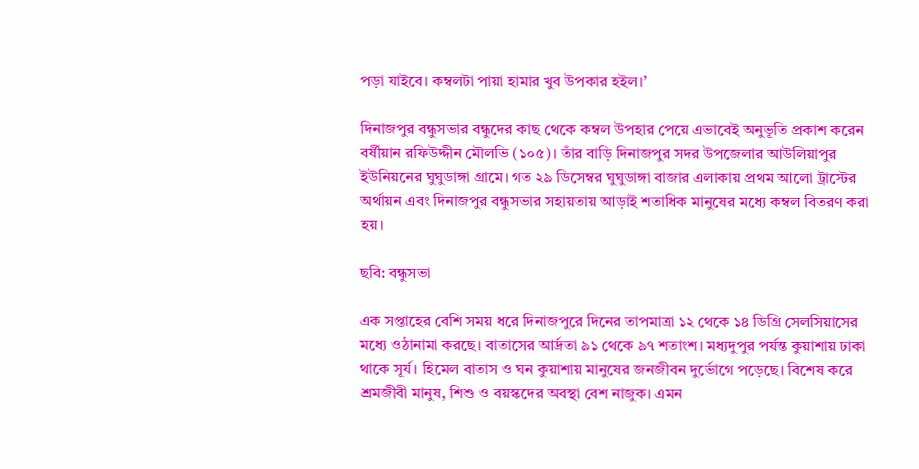পড়া যাইবে। কম্বলটা পায়া হামার খুব উপকার হইল।’

দিনাজপুর বন্ধুসভার বন্ধুদের কাছ থেকে কম্বল উপহার পেয়ে এভাবেই অনুভূতি প্রকাশ করেন বর্ষীয়ান রফিউদ্দীন মৌলভি (১০৫)। তাঁর বাড়ি দিনাজপুর সদর উপজেলার আউলিয়াপুর ইউনিয়নের ঘুঘুডাঙ্গা গ্রামে। গত ২৯ ডিসেম্বর ঘুঘুডাঙ্গা বাজার এলাকায় প্রথম আলো ট্রাস্টের অর্থায়ন এবং দিনাজপুর বন্ধুসভার সহায়তায় আড়াই শতাধিক মানুষের মধ্যে কম্বল বিতরণ করা হয়।

ছবি: বন্ধুসভা

এক সপ্তাহের বেশি সময় ধরে দিনাজপুরে দিনের তাপমাত্রা ১২ থেকে ১৪ ডিগ্রি সেলসিয়াসের মধ্যে ওঠানামা করছে। বাতাসের আর্দ্রতা ৯১ থেকে ৯৭ শতাংশ। মধ্যদুপুর পর্যন্ত কুয়াশায় ঢাকা থাকে সূর্য। হিমেল বাতাস ও ঘন কুয়াশায় মানুষের জনজীবন দুর্ভোগে পড়েছে। বিশেষ করে শ্রমজীবী মানুষ, শিশু ও বয়স্কদের অবস্থা বেশ নাজুক। এমন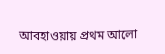আবহাওয়ায় প্রথম আলো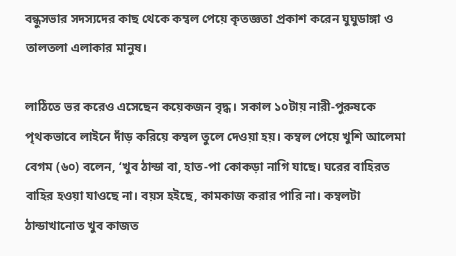বন্ধুসভার সদস্যদের কাছ থেকে কম্বল পেয়ে কৃতজ্ঞতা প্রকাশ করেন ঘুঘুডাঙ্গা ও তালতলা এলাকার মানুষ।

লাঠিতে ভর করেও এসেছেন কয়েকজন বৃদ্ধ। সকাল ১০টায় নারী-পুরুষকে পৃথকভাবে লাইনে দাঁড় করিয়ে কম্বল তুলে দেওয়া হয়। কম্বল পেয়ে খুশি আলেমা বেগম (৬০) বলেন, ‘খুব ঠান্ডা বা, হাত-পা কোকড়া নাগি যাছে। ঘরের বাহিরত বাহির হওয়া যাওছে না। বয়স হইছে, কামকাজ করার পারি না। কম্বলটা ঠান্ডাখানোত খুব কাজত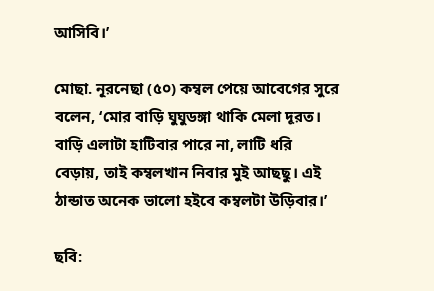আসিবি।’

মোছা. নূরনেছা (৫০) কম্বল পেয়ে আবেগের সুরে বলেন, ‘মোর বাড়ি ঘুঘুডঙ্গা থাকি মেলা দূরত। বাড়ি এলাটা হাটিবার পারে না, লাটি ধরি বেড়ায়, তাই কম্বলখান নিবার মুই আছছু। এই ঠান্ডাত অনেক ভালো হইবে কম্বলটা উড়িবার।’

ছবি: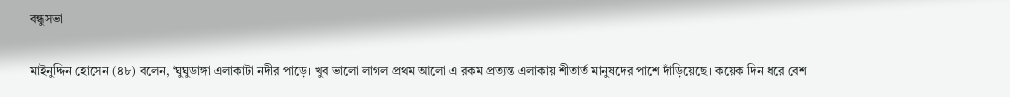বন্ধুসভা

মাইনুদ্দিন হোসেন (৪৮) বলেন, ‘ঘুঘুডাঙ্গা এলাকাটা নদীর পাড়ে। খুব ভালো লাগল প্রথম আলো এ রকম প্রত্যন্ত এলাকায় শীতার্ত মানুষদের পাশে দাঁড়িয়েছে। কয়েক দিন ধরে বেশ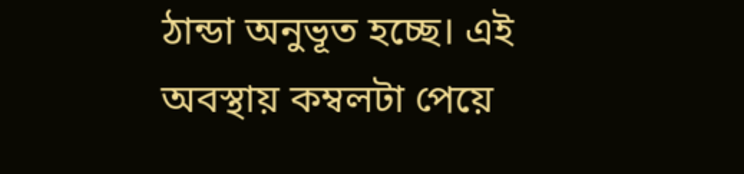ঠান্ডা অনুভূত হচ্ছে। এই অবস্থায় কম্বলটা পেয়ে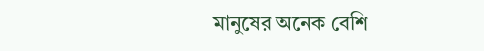মানুষের অনেক বেশি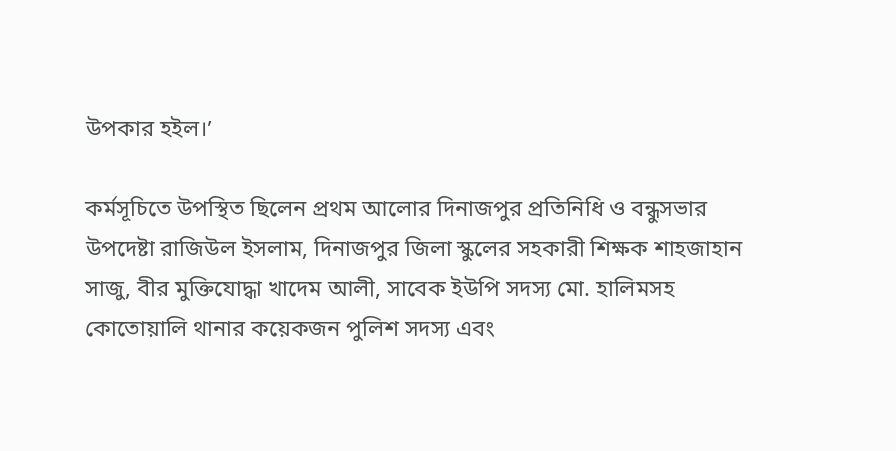উপকার হইল।’

কর্মসূচিতে উপস্থিত ছিলেন প্রথম আলোর দিনাজপুর প্রতিনিধি ও বন্ধুসভার উপদেষ্টা রাজিউল ইসলাম, দিনাজপুর জিলা স্কুলের সহকারী শিক্ষক শাহজাহান সাজু, বীর মুক্তিযোদ্ধা খাদেম আলী, সাবেক ইউপি সদস্য মো. হালিমসহ কোতোয়ালি থানার কয়েকজন পুলিশ সদস্য এবং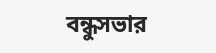বন্ধুসভার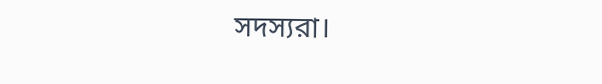সদস্যরা।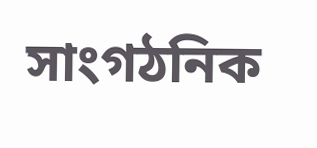সাংগঠনিক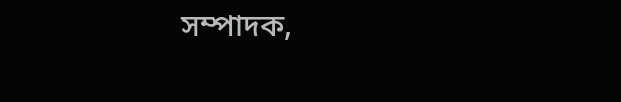সম্পাদক,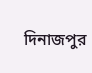দিনাজপুর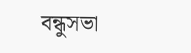বন্ধুসভা